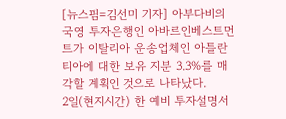[뉴스핌=김선미 기자] 아부다비의 국영 투자은행인 아바르인베스트먼트가 이탈리아 운송업체인 아틀란티아에 대한 보유 지분 3.3%를 매각할 계획인 것으로 나타났다.
2일(현지시간) 한 예비 투자설명서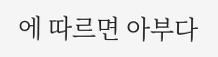에 따르면 아부다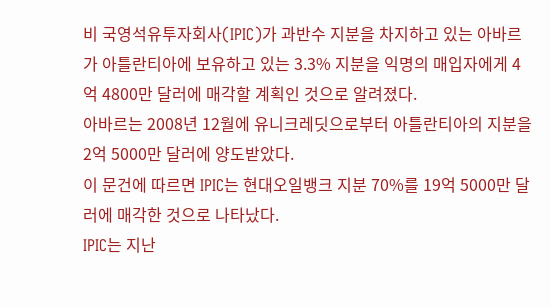비 국영석유투자회사(IPIC)가 과반수 지분을 차지하고 있는 아바르가 아틀란티아에 보유하고 있는 3.3% 지분을 익명의 매입자에게 4억 4800만 달러에 매각할 계획인 것으로 알려졌다.
아바르는 2008년 12월에 유니크레딧으로부터 아틀란티아의 지분을 2억 5000만 달러에 양도받았다.
이 문건에 따르면 IPIC는 현대오일뱅크 지분 70%를 19억 5000만 달러에 매각한 것으로 나타났다.
IPIC는 지난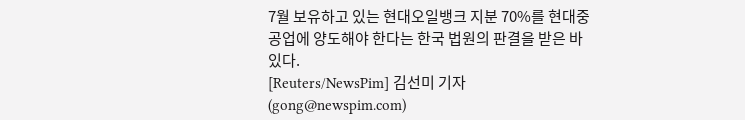7월 보유하고 있는 현대오일뱅크 지분 70%를 현대중공업에 양도해야 한다는 한국 법원의 판결을 받은 바 있다.
[Reuters/NewsPim] 김선미 기자 (gong@newspim.com)